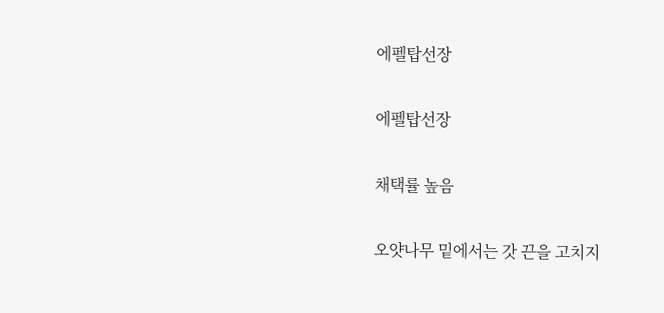에펠탑선장

에펠탑선장

채택률 높음

오얏나무 밑에서는 갓 끈을 고치지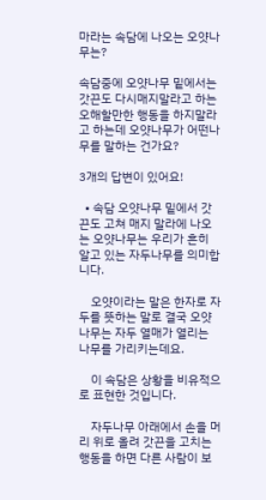마라는 속담에 나오는 오얏나무는?

속담중에 오얏나무 밑에서는 갓끈도 다시매지말라고 하는 오해할만한 행동을 하지말라고 하는데 오얏나무가 어떤나무를 말하는 건가요?

3개의 답변이 있어요!

  • 속담 오얏나무 밑에서 갓끈도 고쳐 매지 말라에 나오는 오얏나무는 우리가 흔히 알고 있는 자두나무를 의미합니다.

    오얏이라는 말은 한자로 자두를 뜻하는 말로 결국 오얏나무는 자두 열매가 열리는 나무를 가리키는데요.

    이 속담은 상황을 비유적으로 표현한 것입니다.

    자두나무 아래에서 손을 머리 위로 올려 갓끈을 고치는 행동을 하면 다른 사람이 보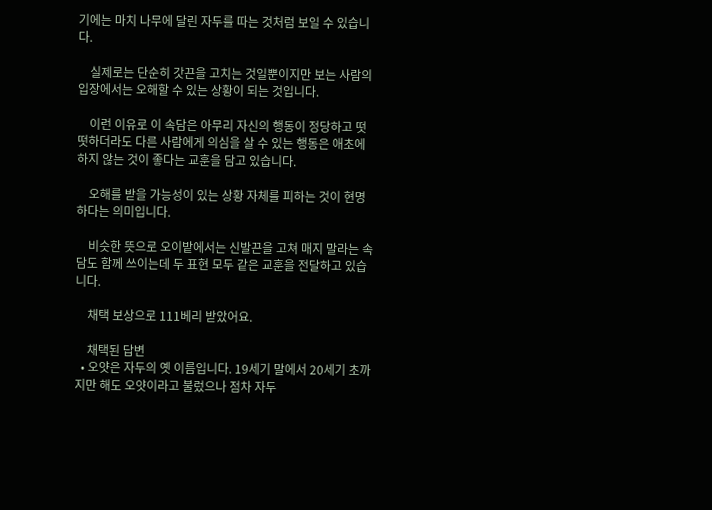기에는 마치 나무에 달린 자두를 따는 것처럼 보일 수 있습니다.

    실제로는 단순히 갓끈을 고치는 것일뿐이지만 보는 사람의 입장에서는 오해할 수 있는 상황이 되는 것입니다.

    이런 이유로 이 속담은 아무리 자신의 행동이 정당하고 떳떳하더라도 다른 사람에게 의심을 살 수 있는 행동은 애초에 하지 않는 것이 좋다는 교훈을 담고 있습니다.

    오해를 받을 가능성이 있는 상황 자체를 피하는 것이 현명하다는 의미입니다.

    비슷한 뜻으로 오이밭에서는 신발끈을 고쳐 매지 말라는 속담도 함께 쓰이는데 두 표현 모두 같은 교훈을 전달하고 있습니다.

    채택 보상으로 111베리 받았어요.

    채택된 답변
  • 오얏은 자두의 옛 이름입니다. 19세기 말에서 20세기 초까지만 해도 오얏이라고 불렀으나 점차 자두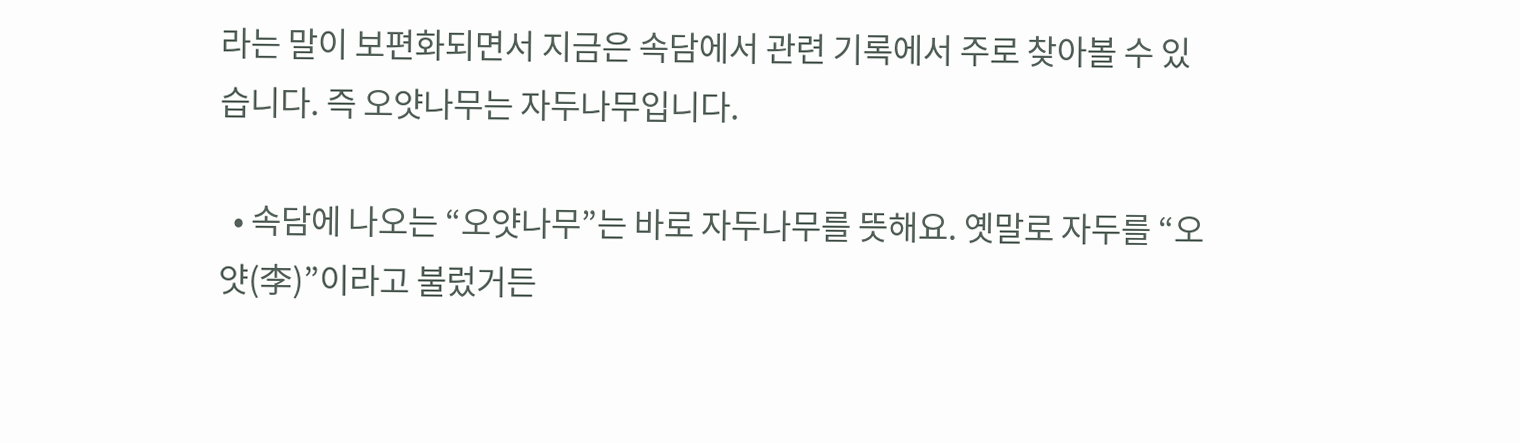라는 말이 보편화되면서 지금은 속담에서 관련 기록에서 주로 찾아볼 수 있습니다. 즉 오얏나무는 자두나무입니다.

  • 속담에 나오는 “오얏나무”는 바로 자두나무를 뜻해요. 옛말로 자두를 “오얏(李)”이라고 불렀거든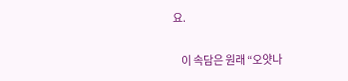요.

    이 속담은 원래 “오얏나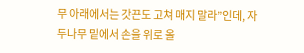무 아래에서는 갓끈도 고쳐 매지 말라”인데, 자두나무 밑에서 손을 위로 올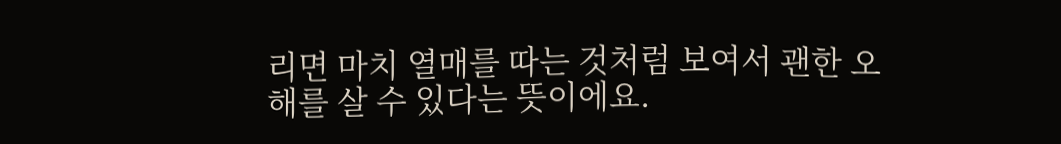리면 마치 열매를 따는 것처럼 보여서 괜한 오해를 살 수 있다는 뜻이에요.